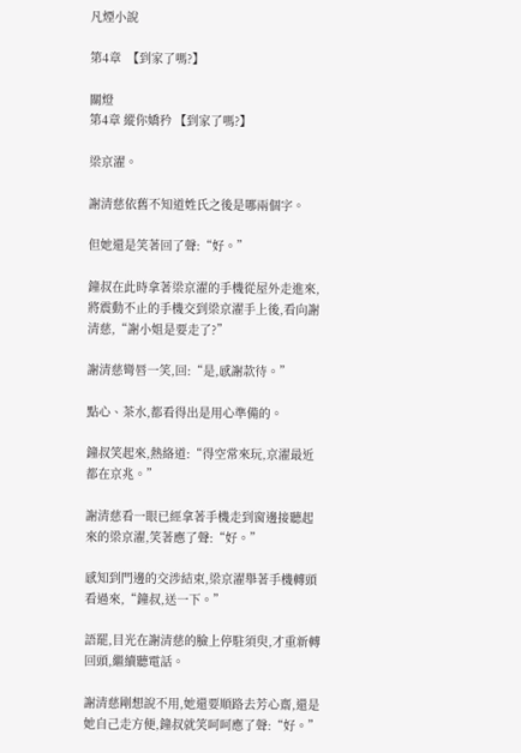凡煙小說

第4章  【到家了嗎?】

關燈
第4章 縱你嬌矜 【到家了嗎?】

梁京濯。

謝清慈依舊不知道姓氏之後是哪兩個字。

但她還是笑著回了聲:“好。”

鐘叔在此時拿著梁京濯的手機從屋外走進來,將震動不止的手機交到梁京濯手上後,看向謝清慈,“謝小姐是要走了?”

謝清慈彎唇一笑,回:“是,感謝款待。”

點心、茶水,都看得出是用心準備的。

鐘叔笑起來,熱絡道:“得空常來玩,京濯最近都在京兆。”

謝清慈看一眼已經拿著手機走到窗邊接聽起來的梁京濯,笑著應了聲:“好。”

感知到門邊的交涉結束,梁京濯舉著手機轉頭看過來,“鐘叔,送一下。”

語罷,目光在謝清慈的臉上停駐須臾,才重新轉回頭,繼續聽電話。

謝清慈剛想說不用,她還要順路去芳心齋,還是她自己走方便,鐘叔就笑呵呵應了聲:“好。”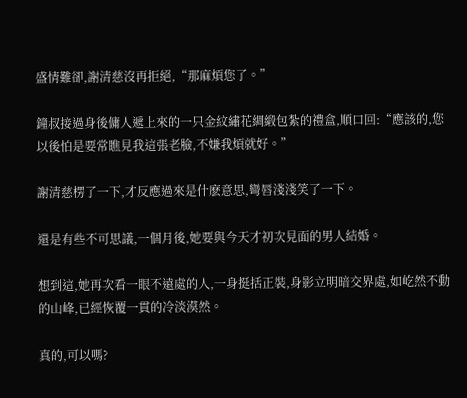盛情難卻,謝清慈沒再拒絕,“那麻煩您了。”

鐘叔接過身後傭人遞上來的一只金紋繡花綢緞包紮的禮盒,順口回:“應該的,您以後怕是要常瞧見我這張老臉,不嫌我煩就好。”

謝清慈楞了一下,才反應過來是什麽意思,彎唇淺淺笑了一下。

還是有些不可思議,一個月後,她要與今天才初次見面的男人結婚。

想到這,她再次看一眼不遠處的人,一身挺括正裝,身影立明暗交界處,如屹然不動的山峰,已經恢覆一貫的冷淡漠然。

真的,可以嗎?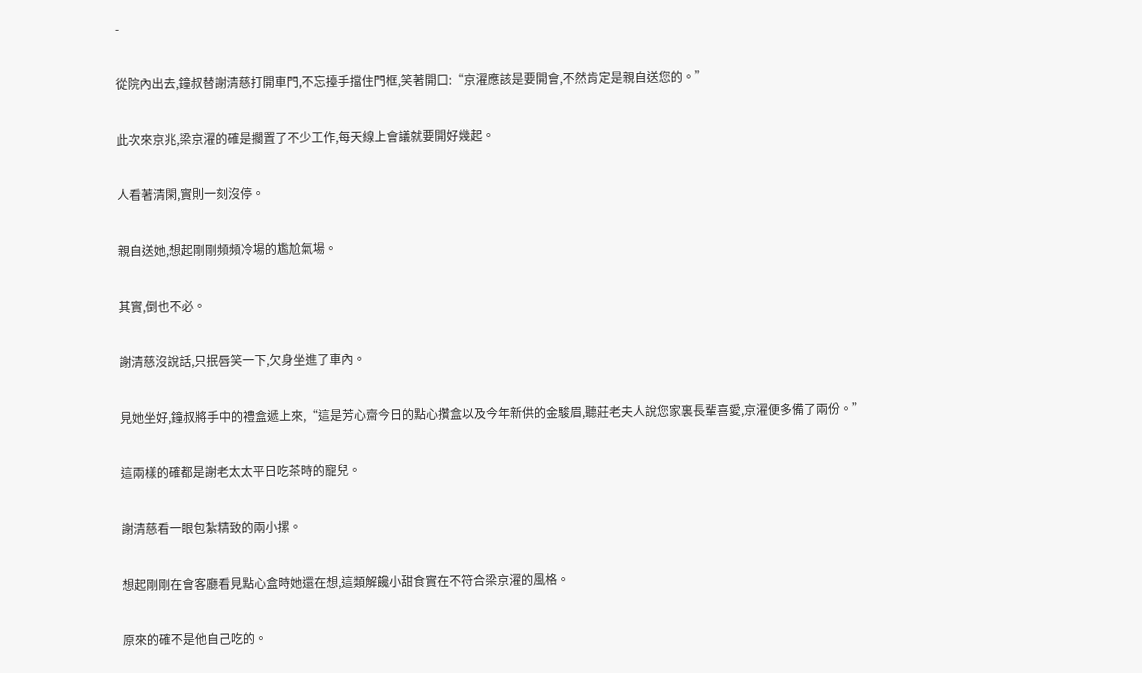-

從院內出去,鐘叔替謝清慈打開車門,不忘擡手擋住門框,笑著開口:“京濯應該是要開會,不然肯定是親自送您的。”

此次來京兆,梁京濯的確是擱置了不少工作,每天線上會議就要開好幾起。

人看著清閑,實則一刻沒停。

親自送她,想起剛剛頻頻冷場的尷尬氣場。

其實,倒也不必。

謝清慈沒說話,只抿唇笑一下,欠身坐進了車內。

見她坐好,鐘叔將手中的禮盒遞上來,“這是芳心齋今日的點心攢盒以及今年新供的金駿眉,聽莊老夫人說您家裏長輩喜愛,京濯便多備了兩份。”

這兩樣的確都是謝老太太平日吃茶時的寵兒。

謝清慈看一眼包紮精致的兩小摞。

想起剛剛在會客廳看見點心盒時她還在想,這類解饞小甜食實在不符合梁京濯的風格。

原來的確不是他自己吃的。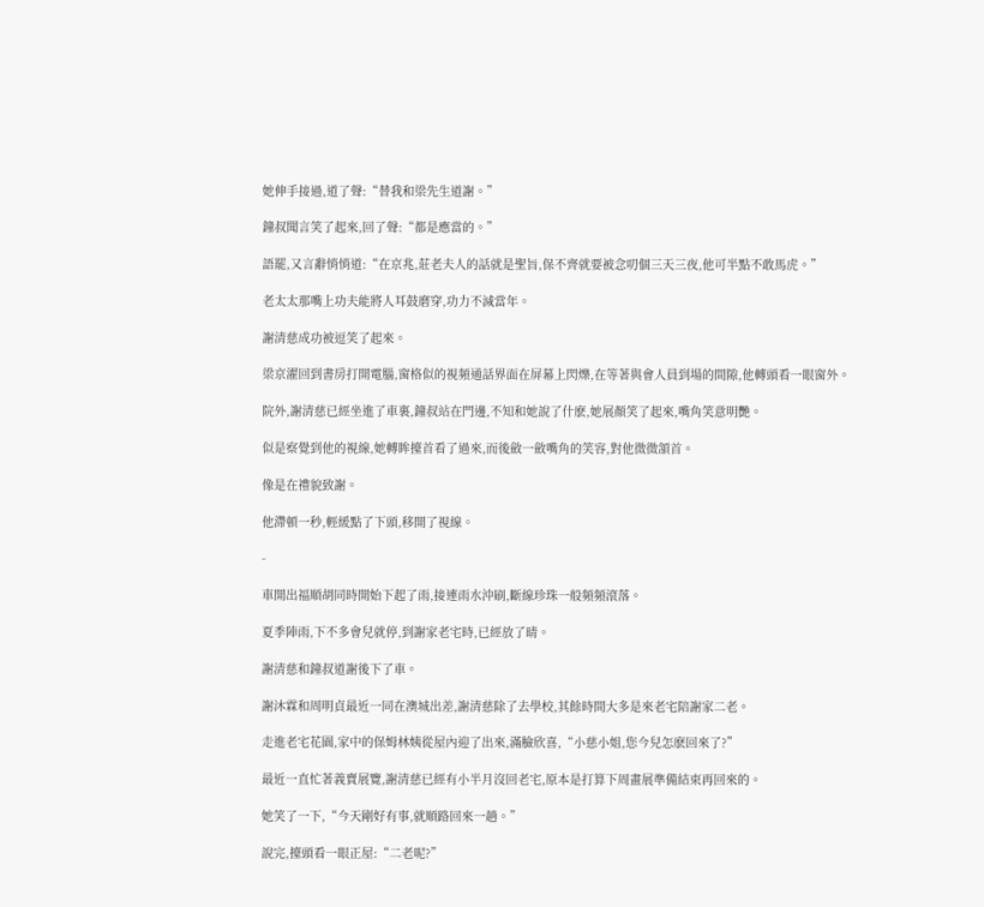她伸手接過,道了聲:“替我和梁先生道謝。”

鐘叔聞言笑了起來,回了聲:“都是應當的。”

語罷,又言辭悄悄道:“在京兆,莊老夫人的話就是聖旨,保不齊就要被念叨個三天三夜,他可半點不敢馬虎。”

老太太那嘴上功夫能將人耳鼓磨穿,功力不減當年。

謝清慈成功被逗笑了起來。

梁京濯回到書房打開電腦,窗格似的視頻通話界面在屏幕上閃爍,在等著與會人員到場的間隙,他轉頭看一眼窗外。

院外,謝清慈已經坐進了車裏,鐘叔站在門邊,不知和她說了什麽,她展顏笑了起來,嘴角笑意明艷。

似是察覺到他的視線,她轉眸擡首看了過來,而後斂一斂嘴角的笑容,對他微微頷首。

像是在禮貌致謝。

他滯頓一秒,輕緩點了下頭,移開了視線。

-

車開出福順胡同時開始下起了雨,接連雨水沖刷,斷線珍珠一般頻頻滾落。

夏季陣雨,下不多會兒就停,到謝家老宅時,已經放了晴。

謝清慈和鐘叔道謝後下了車。

謝沐霖和周明貞最近一同在澳城出差,謝清慈除了去學校,其餘時間大多是來老宅陪謝家二老。

走進老宅花園,家中的保姆林姨從屋內迎了出來,滿臉欣喜,“小慈小姐,您今兒怎麽回來了?”

最近一直忙著義賣展覽,謝清慈已經有小半月沒回老宅,原本是打算下周畫展準備結束再回來的。

她笑了一下,“今天剛好有事,就順路回來一趟。”

說完,擡頭看一眼正屋:“二老呢?”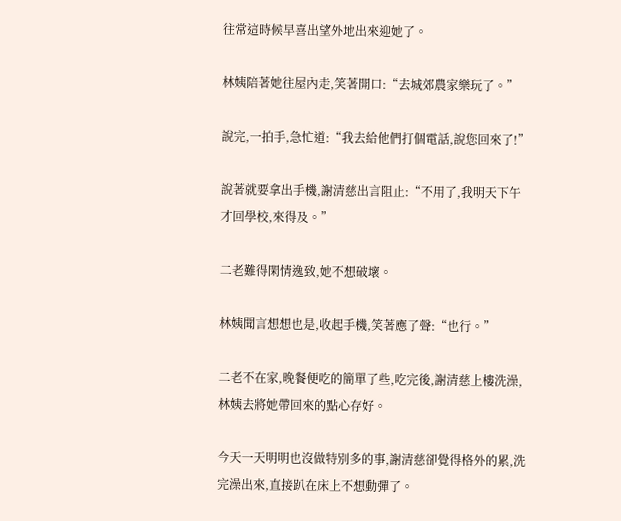往常這時候早喜出望外地出來迎她了。

林姨陪著她往屋內走,笑著開口:“去城郊農家樂玩了。”

說完,一拍手,急忙道:“我去給他們打個電話,說您回來了!”

說著就要拿出手機,謝清慈出言阻止:“不用了,我明天下午才回學校,來得及。”

二老難得閑情逸致,她不想破壞。

林姨聞言想想也是,收起手機,笑著應了聲:“也行。”

二老不在家,晚餐便吃的簡單了些,吃完後,謝清慈上樓洗澡,林姨去將她帶回來的點心存好。

今天一天明明也沒做特別多的事,謝清慈卻覺得格外的累,洗完澡出來,直接趴在床上不想動彈了。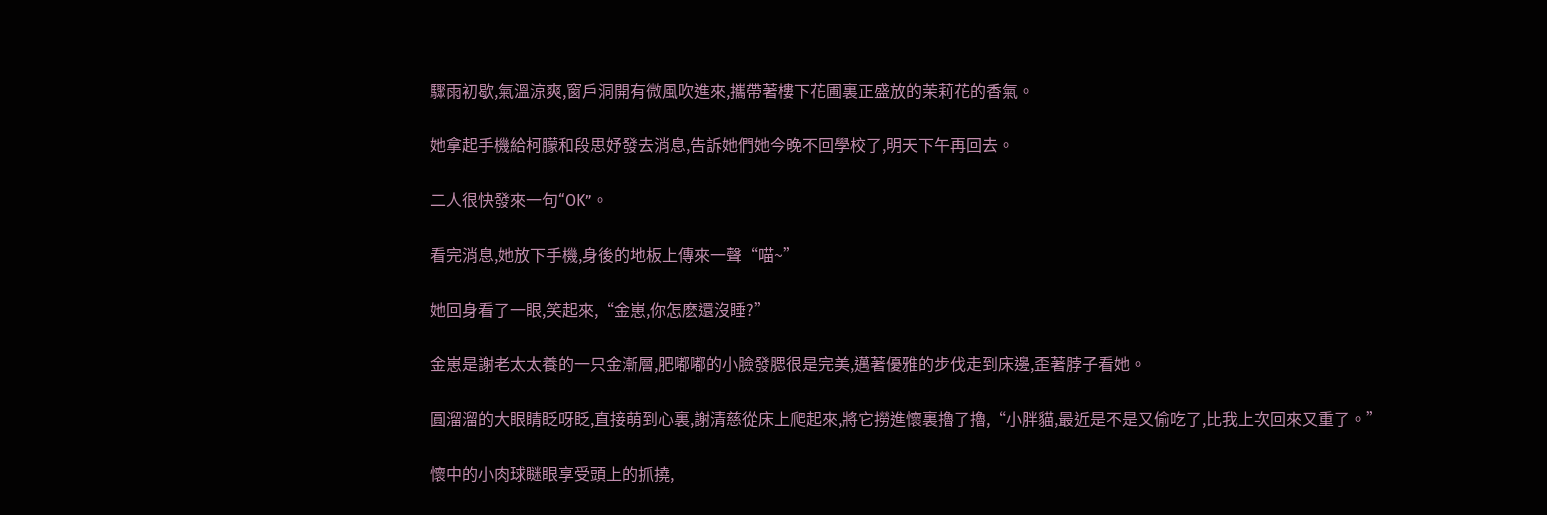驟雨初歇,氣溫涼爽,窗戶洞開有微風吹進來,攜帶著樓下花圃裏正盛放的茉莉花的香氣。

她拿起手機給柯朦和段思妤發去消息,告訴她們她今晚不回學校了,明天下午再回去。

二人很快發來一句“OK”。

看完消息,她放下手機,身後的地板上傳來一聲“喵~”

她回身看了一眼,笑起來,“金崽,你怎麽還沒睡?”

金崽是謝老太太養的一只金漸層,肥嘟嘟的小臉發腮很是完美,邁著優雅的步伐走到床邊,歪著脖子看她。

圓溜溜的大眼睛眨呀眨,直接萌到心裏,謝清慈從床上爬起來,將它撈進懷裏擼了擼,“小胖貓,最近是不是又偷吃了,比我上次回來又重了。”

懷中的小肉球瞇眼享受頭上的抓撓,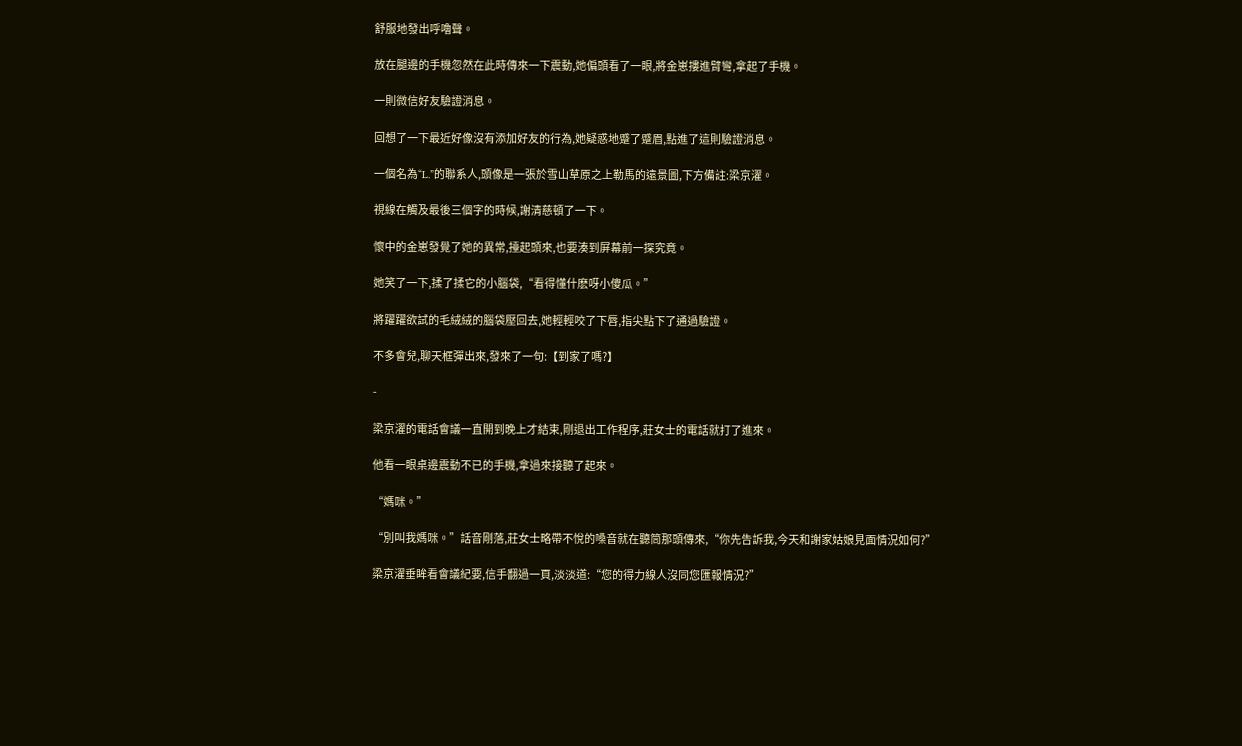舒服地發出呼嚕聲。

放在腿邊的手機忽然在此時傳來一下震動,她偏頭看了一眼,將金崽摟進臂彎,拿起了手機。

一則微信好友驗證消息。

回想了一下最近好像沒有添加好友的行為,她疑惑地蹙了蹙眉,點進了這則驗證消息。

一個名為“L.”的聯系人,頭像是一張於雪山草原之上勒馬的遠景圖,下方備註:梁京濯。

視線在觸及最後三個字的時候,謝清慈頓了一下。

懷中的金崽發覺了她的異常,擡起頭來,也要湊到屏幕前一探究竟。

她笑了一下,揉了揉它的小腦袋,“看得懂什麽呀小傻瓜。”

將躍躍欲試的毛絨絨的腦袋壓回去,她輕輕咬了下唇,指尖點下了通過驗證。

不多會兒,聊天框彈出來,發來了一句:【到家了嗎?】

-

梁京濯的電話會議一直開到晚上才結束,剛退出工作程序,莊女士的電話就打了進來。

他看一眼桌邊震動不已的手機,拿過來接聽了起來。

“媽咪。”

“別叫我媽咪。”話音剛落,莊女士略帶不悅的嗓音就在聽筒那頭傳來,“你先告訴我,今天和謝家姑娘見面情況如何?”

梁京濯垂眸看會議紀要,信手翻過一頁,淡淡道:“您的得力線人沒同您匯報情況?”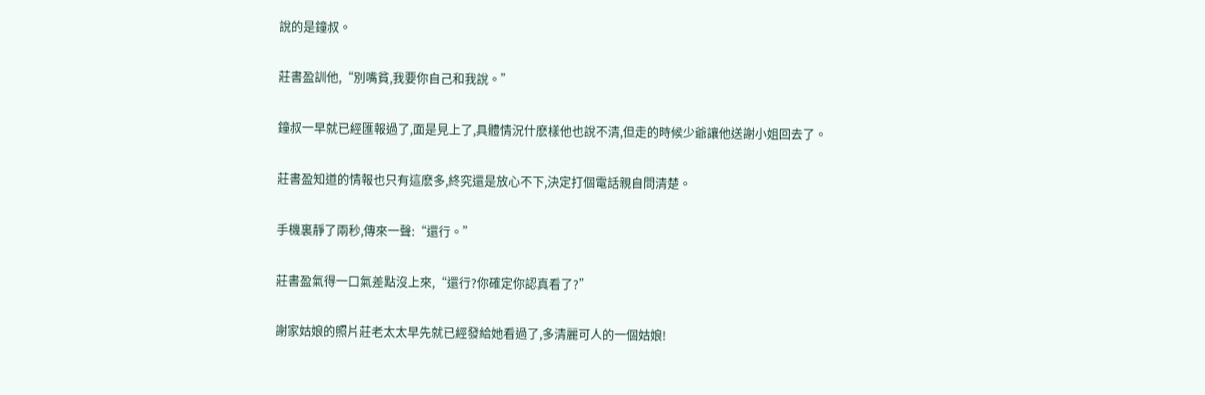說的是鐘叔。

莊書盈訓他,“別嘴貧,我要你自己和我說。”

鐘叔一早就已經匯報過了,面是見上了,具體情況什麽樣他也說不清,但走的時候少爺讓他送謝小姐回去了。

莊書盈知道的情報也只有這麽多,終究還是放心不下,決定打個電話親自問清楚。

手機裏靜了兩秒,傳來一聲:“還行。”

莊書盈氣得一口氣差點沒上來,“還行?你確定你認真看了?”

謝家姑娘的照片莊老太太早先就已經發給她看過了,多清麗可人的一個姑娘!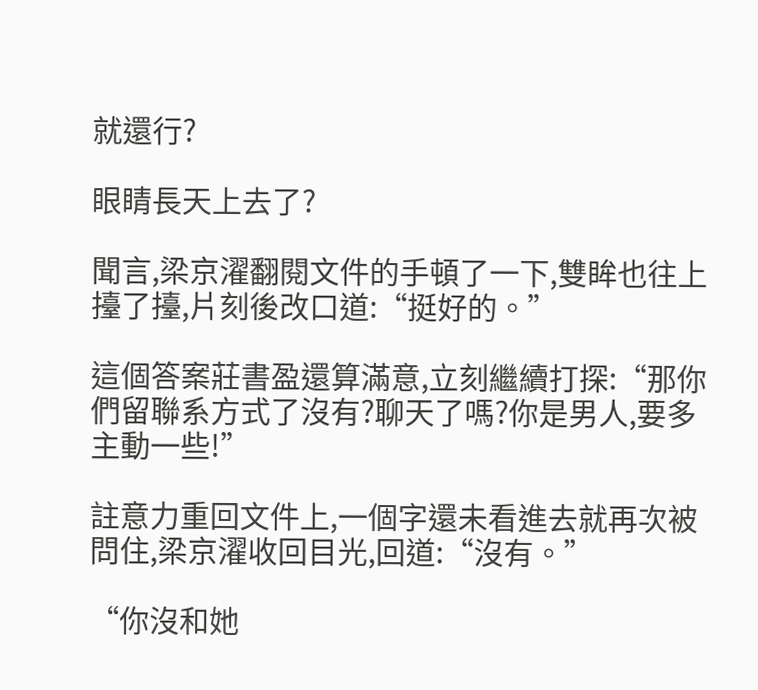就還行?

眼睛長天上去了?

聞言,梁京濯翻閱文件的手頓了一下,雙眸也往上擡了擡,片刻後改口道:“挺好的。”

這個答案莊書盈還算滿意,立刻繼續打探:“那你們留聯系方式了沒有?聊天了嗎?你是男人,要多主動一些!”

註意力重回文件上,一個字還未看進去就再次被問住,梁京濯收回目光,回道:“沒有。”

“你沒和她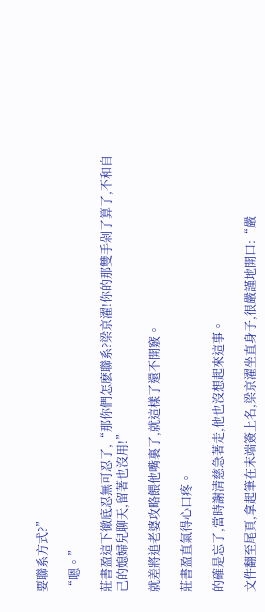要聯系方式?”

“嗯。”

莊書盈這下徹底忍無可忍了,“那你們怎麽聯系?梁京濯!你的那雙手剁了算了,不和自己的媳婦兒聊天,留著也沒用!”

就差將追老婆攻略餵他嘴裏了,就這樣了還不開竅。

莊書盈直氣得心口疼。

的確是忘了,當時謝清慈急著走,他也沒想起來這事。

文件翻至尾頁,拿起筆在末端簽上名,梁京濯坐直身子,很嚴謹地開口:“嚴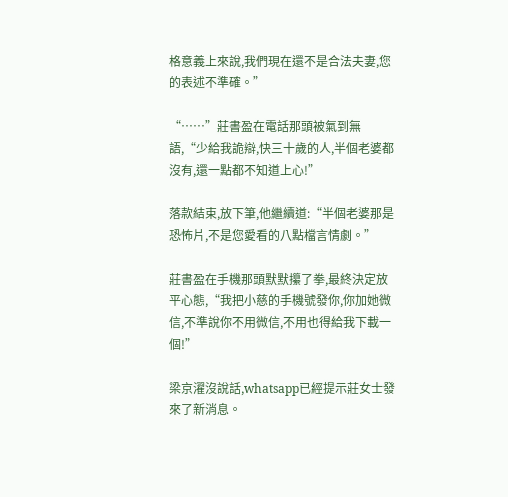格意義上來說,我們現在還不是合法夫妻,您的表述不準確。”

“……”莊書盈在電話那頭被氣到無語,“少給我詭辯,快三十歲的人,半個老婆都沒有,還一點都不知道上心!”

落款結束,放下筆,他繼續道:“半個老婆那是恐怖片,不是您愛看的八點檔言情劇。”

莊書盈在手機那頭默默攥了拳,最終決定放平心態,“我把小慈的手機號發你,你加她微信,不準說你不用微信,不用也得給我下載一個!”

梁京濯沒說話,whatsapp已經提示莊女士發來了新消息。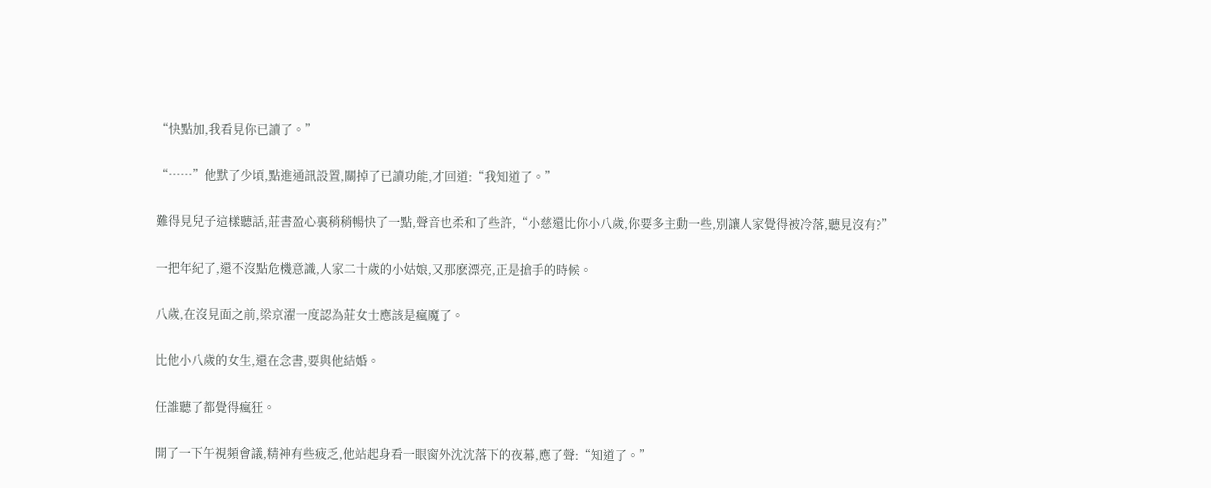“快點加,我看見你已讀了。”

“……”他默了少頃,點進通訊設置,關掉了已讀功能,才回道:“我知道了。”

難得見兒子這樣聽話,莊書盈心裏稍稍暢快了一點,聲音也柔和了些許,“小慈還比你小八歲,你要多主動一些,別讓人家覺得被冷落,聽見沒有?”

一把年紀了,還不沒點危機意識,人家二十歲的小姑娘,又那麽漂亮,正是搶手的時候。

八歲,在沒見面之前,梁京濯一度認為莊女士應該是瘋魔了。

比他小八歲的女生,還在念書,要與他結婚。

任誰聽了都覺得瘋狂。

開了一下午視頻會議,精神有些疲乏,他站起身看一眼窗外沈沈落下的夜幕,應了聲:“知道了。”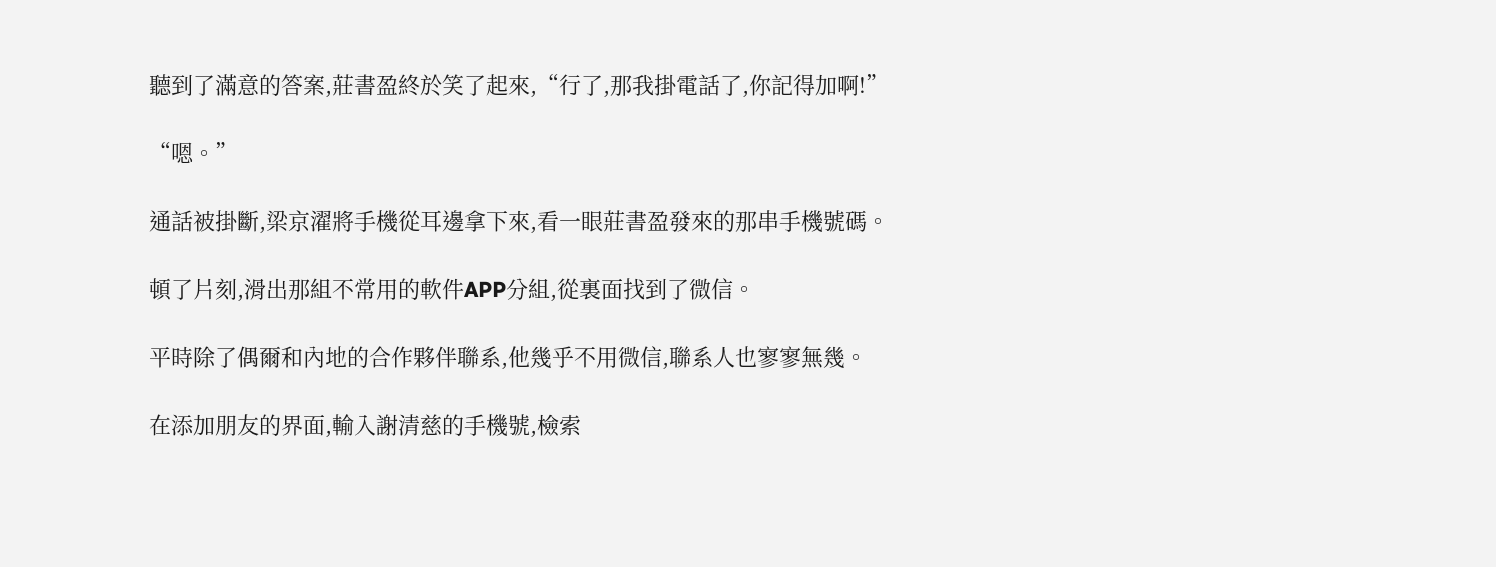聽到了滿意的答案,莊書盈終於笑了起來,“行了,那我掛電話了,你記得加啊!”

“嗯。”

通話被掛斷,梁京濯將手機從耳邊拿下來,看一眼莊書盈發來的那串手機號碼。

頓了片刻,滑出那組不常用的軟件APP分組,從裏面找到了微信。

平時除了偶爾和內地的合作夥伴聯系,他幾乎不用微信,聯系人也寥寥無幾。

在添加朋友的界面,輸入謝清慈的手機號,檢索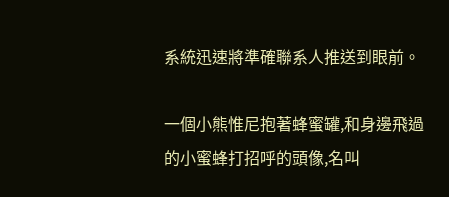系統迅速將準確聯系人推送到眼前。

一個小熊惟尼抱著蜂蜜罐,和身邊飛過的小蜜蜂打招呼的頭像,名叫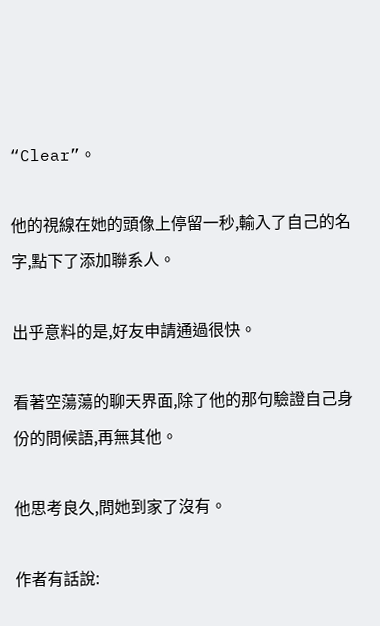“Clear”。

他的視線在她的頭像上停留一秒,輸入了自己的名字,點下了添加聯系人。

出乎意料的是,好友申請通過很快。

看著空蕩蕩的聊天界面,除了他的那句驗證自己身份的問候語,再無其他。

他思考良久,問她到家了沒有。

作者有話說: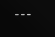---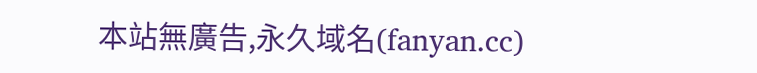本站無廣告,永久域名(fanyan.cc)